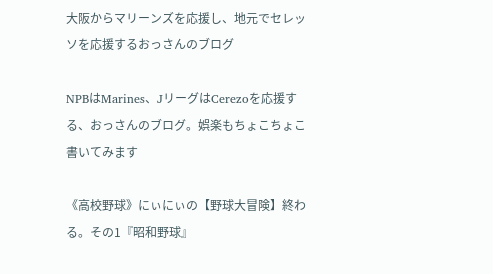大阪からマリーンズを応援し、地元でセレッソを応援するおっさんのブログ

NPBはMarines、JリーグはCerezoを応援する、おっさんのブログ。娯楽もちょこちょこ書いてみます

《高校野球》にぃにぃの【野球大冒険】終わる。その1『昭和野球』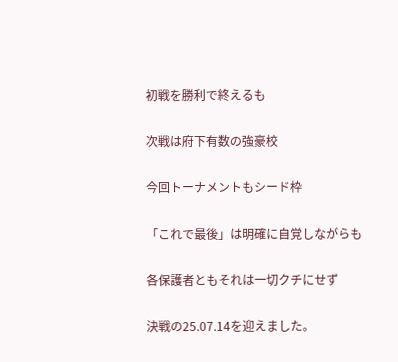初戦を勝利で終えるも

次戦は府下有数の強豪校

今回トーナメントもシード枠

「これで最後」は明確に自覚しながらも

各保護者ともそれは一切クチにせず

決戦の25.07.14を迎えました。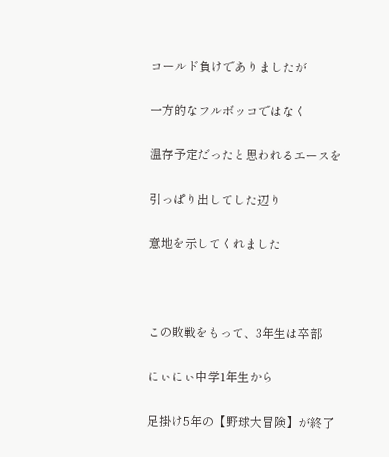コールド負けでありましたが

一方的なフルボッコではなく

温存予定だったと思われるエースを

引っぱり出してした辺り

意地を示してくれました



この敗戦をもって、3年生は卒部

にぃにぃ中学1年生から

足掛け5年の【野球大冒険】が終了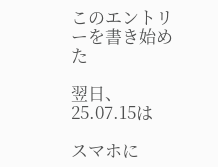このエントリーを書き始めた

翌日、25.07.15は

スマホに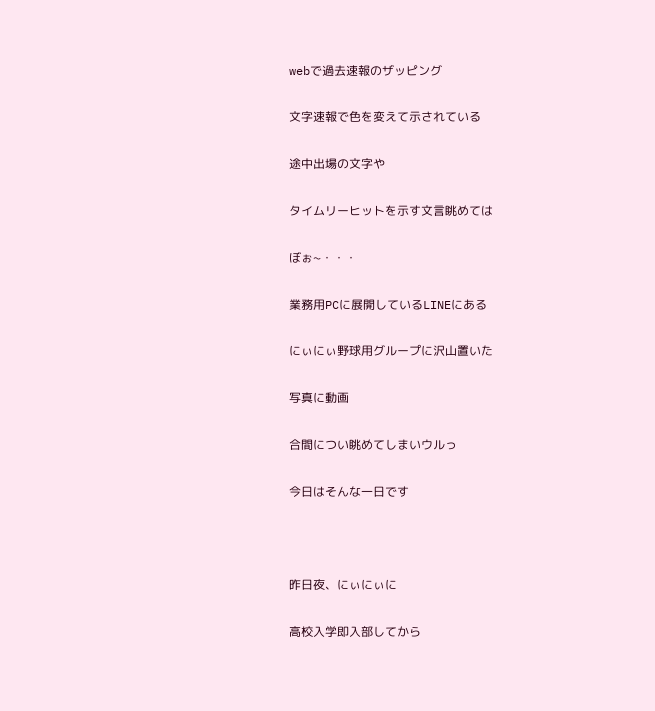webで過去速報のザッピング

文字速報で色を変えて示されている

途中出場の文字や

タイムリーヒットを示す文言眺めては

ぼぉ~・・・

業務用PCに展開しているLINEにある

にぃにぃ野球用グループに沢山置いた

写真に動画

合間につい眺めてしまいウルっ

今日はそんな一日です



昨日夜、にぃにぃに

高校入学即入部してから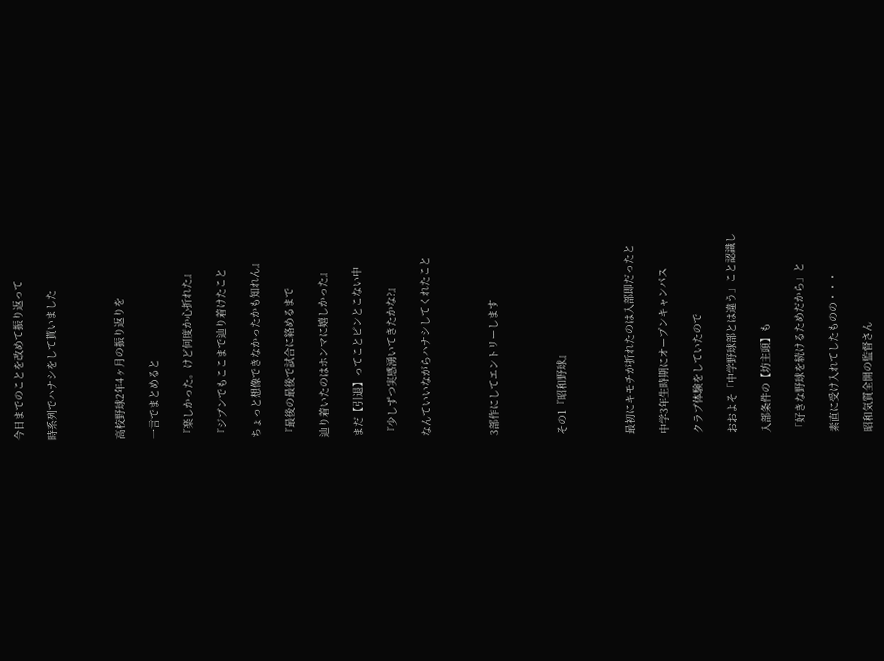今日までのことを改めて振り返って

時系列でハナシをして貰いました



高校野球2年4ヶ月の振り返りを

一言でまとめると

『楽しかった。けど何度か心折れた』

『ジブンでもここまで辿り着けたこと

ちょっと想像できなかったかも知れん』

『最後の最後で試合に絡めるまで

辿り着いたのはホンマに嬉しかった』

まだ【引退】ってことピンとこない中

『少しずつ実感湧いてきたかな?』

なんていいながらハナシしてくれたこと



3部作にしてエントリーします



その1『昭和野球』



最初にキモチが折れたのは入部即だったと

中学3年生時期にオープンキャンパス

クラブ体験をしていたので

おおよそ「中学野球部とは違う」こと認識し

入部条件の【坊主頭】も

「好きな野球を続けるためだから」と

素直に受け入れてしたものの・・・

昭和気質全開の監督さん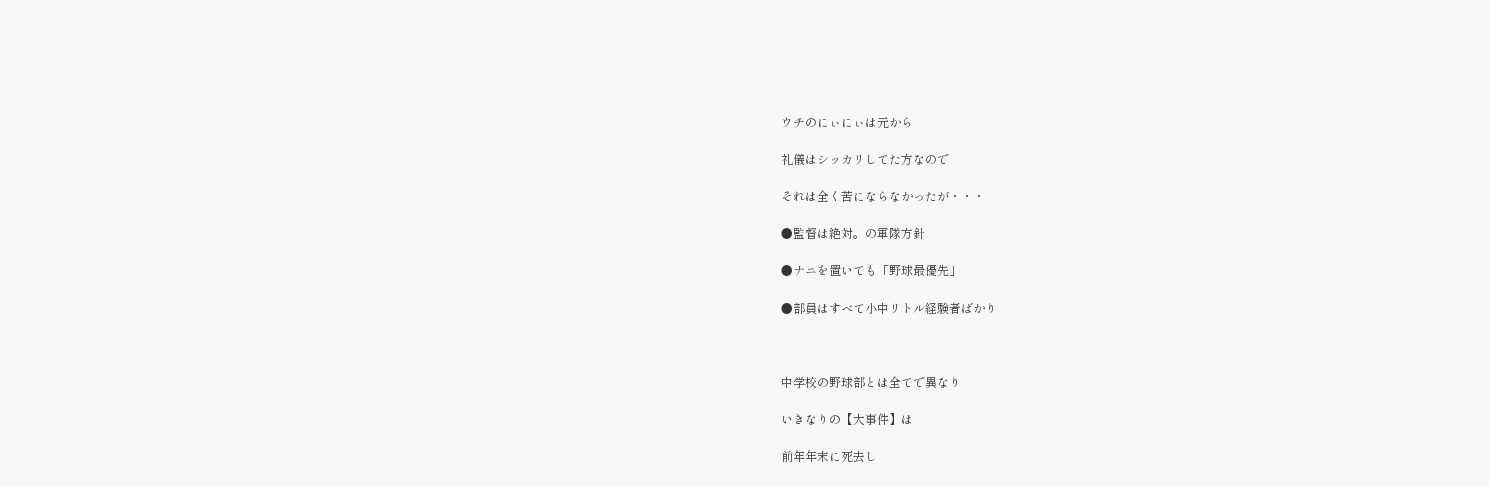ウチのにぃにぃは元から

礼儀はシッカリしてた方なので

それは全く苦にならなかったが・・・

●監督は絶対。の軍隊方針

●ナニを置いても「野球最優先」

●部員はすべて小中リトル経験者ばかり



中学校の野球部とは全てで異なり

いきなりの【大事件】は

前年年末に死去し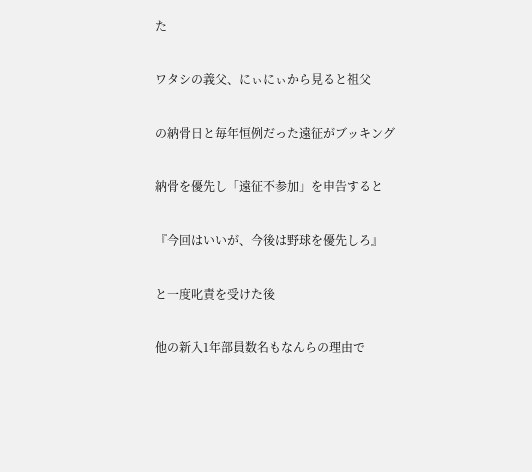た

ワタシの義父、にぃにぃから見ると祖父

の納骨日と毎年恒例だった遠征がブッキング

納骨を優先し「遠征不参加」を申告すると

『今回はいいが、今後は野球を優先しろ』

と一度叱責を受けた後

他の新入1年部員数名もなんらの理由で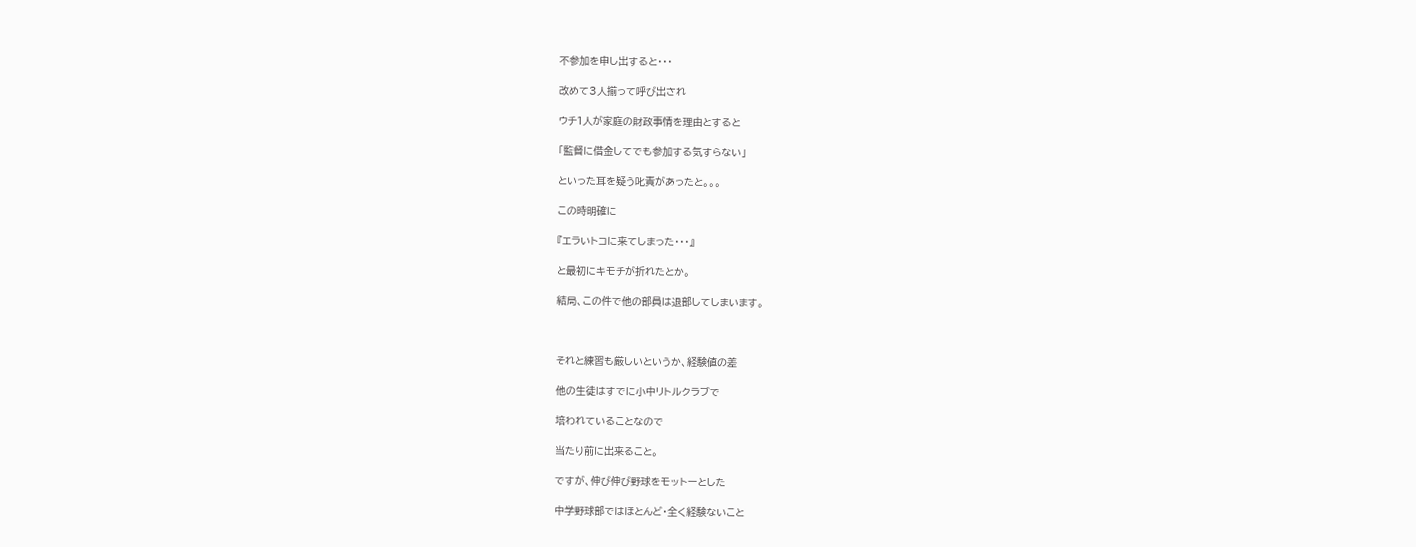不参加を申し出すると・・・

改めて3人揃って呼び出され

ウチ1人が家庭の財政事情を理由とすると

「監督に借金してでも参加する気すらない」

といった耳を疑う叱責があったと。。。

この時明確に

『エラいトコに来てしまった・・・』

と最初にキモチが折れたとか。

結局、この件で他の部員は退部してしまいます。



それと練習も厳しいというか、経験値の差

他の生徒はすでに小中リトルクラブで

培われていることなので

当たり前に出来ること。

ですが、伸び伸び野球をモットーとした

中学野球部ではほとんど・全く経験ないこと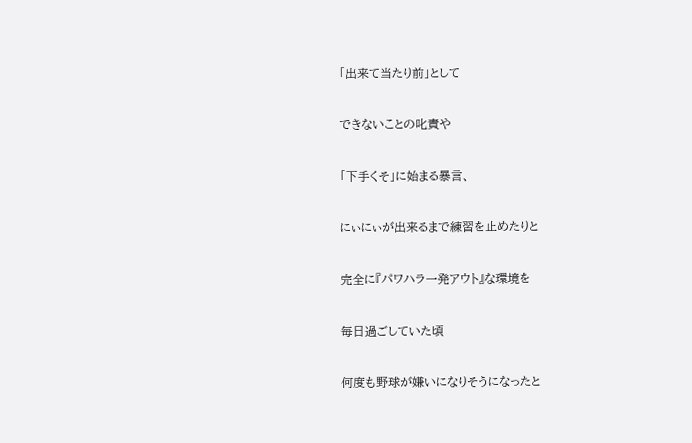「出来て当たり前」として

できないことの叱責や

「下手くそ」に始まる暴言、

にぃにぃが出来るまで練習を止めたりと

完全に『パワハラ一発アウト』な環境を

毎日過ごしていた頃

何度も野球が嫌いになりそうになったと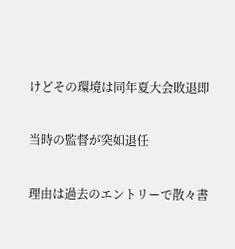けどその環境は同年夏大会敗退即

当時の監督が突如退任

理由は過去のエントリーで散々書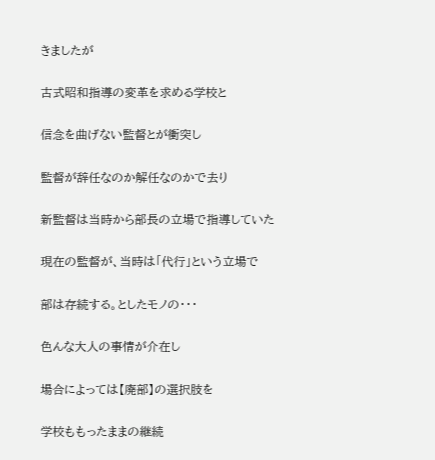きましたが

古式昭和指導の変革を求める学校と

信念を曲げない監督とが衝突し

監督が辞任なのか解任なのかで去り

新監督は当時から部長の立場で指導していた

現在の監督が、当時は「代行」という立場で

部は存続する。としたモノの・・・

色んな大人の事情が介在し

場合によっては【廃部】の選択肢を

学校ももったままの継続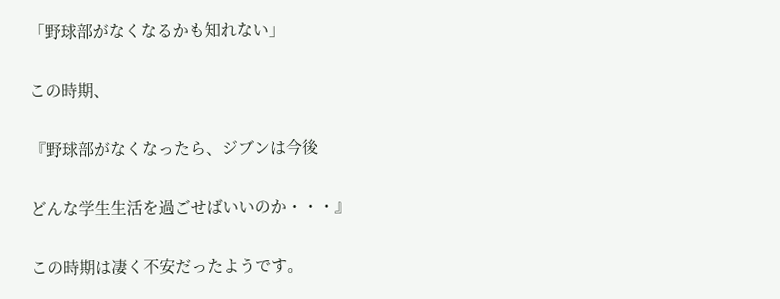「野球部がなくなるかも知れない」

この時期、

『野球部がなくなったら、ジブンは今後

どんな学生生活を過ごせばいいのか・・・』

この時期は凄く不安だったようです。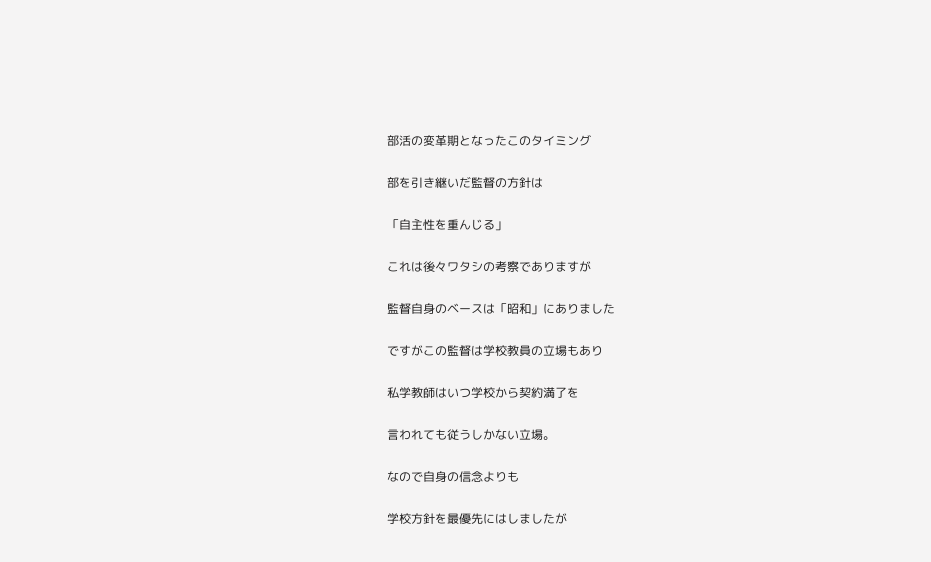部活の変革期となったこのタイミング

部を引き継いだ監督の方針は

「自主性を重んじる」

これは後々ワタシの考察でありますが

監督自身のベースは「昭和」にありました

ですがこの監督は学校教員の立場もあり

私学教師はいつ学校から契約満了を

言われても従うしかない立場。

なので自身の信念よりも

学校方針を最優先にはしましたが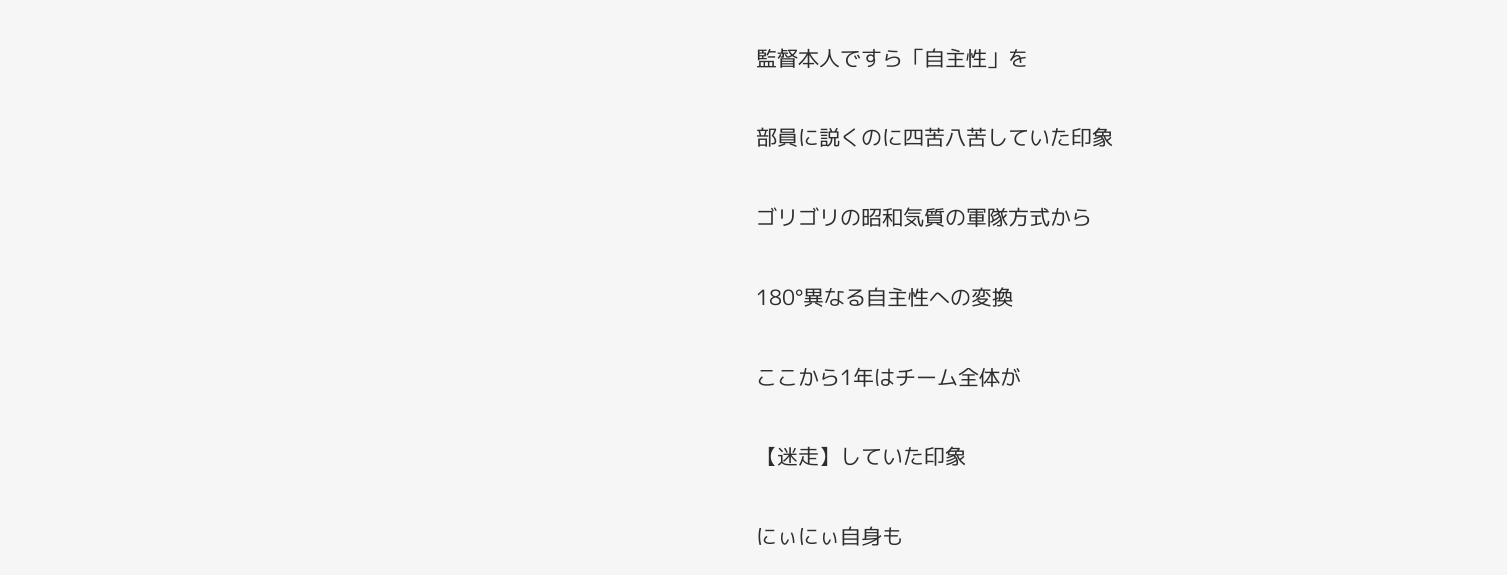監督本人ですら「自主性」を

部員に説くのに四苦八苦していた印象

ゴリゴリの昭和気質の軍隊方式から

180°異なる自主性への変換

ここから1年はチーム全体が

【迷走】していた印象

にぃにぃ自身も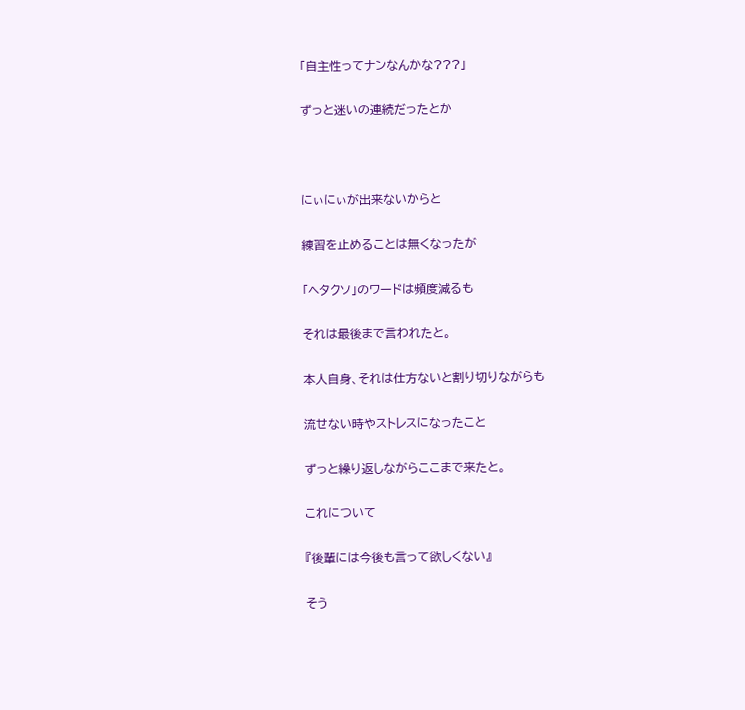「自主性ってナンなんかな???」

ずっと迷いの連続だったとか



にぃにぃが出来ないからと

練習を止めることは無くなったが

「ヘタクソ」のワードは頻度減るも

それは最後まで言われたと。

本人自身、それは仕方ないと割り切りながらも

流せない時やストレスになったこと

ずっと繰り返しながらここまで来たと。

これについて

『後輩には今後も言って欲しくない』

そう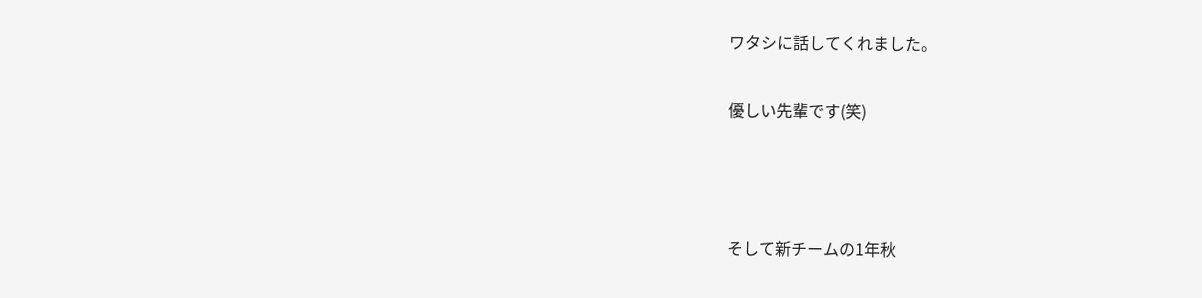ワタシに話してくれました。

優しい先輩です(笑)



そして新チームの1年秋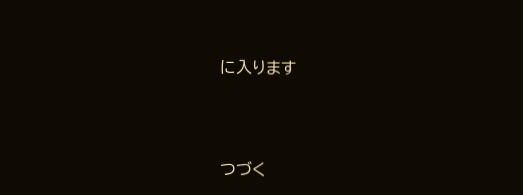に入ります



つづく